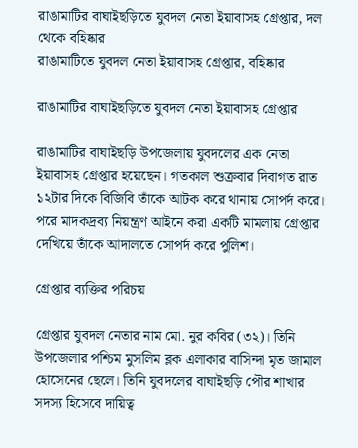রাঙামাটির বাঘাইছড়িতে যুবদল নেতা ইয়াবাসহ গ্রেপ্তার, দল থেকে বহিষ্কার
রাঙামাটিতে যুবদল নেতা ইয়াবাসহ গ্রেপ্তার, বহিষ্কার

রাঙামাটির বাঘাইছড়িতে যুবদল নেতা ইয়াবাসহ গ্রেপ্তার

রাঙামাটির বাঘাইছড়ি উপজেলায় যুবদলের এক নেতা ইয়াবাসহ গ্রেপ্তার হয়েছেন। গতকাল শুক্রবার দিবাগত রাত ১২টার দিকে বিজিবি তাঁকে আটক করে থানায় সোপর্দ করে। পরে মাদকদ্রব্য নিয়ন্ত্রণ আইনে করা একটি মামলায় গ্রেপ্তার দেখিয়ে তাঁকে আদালতে সোপর্দ করে পুলিশ।

গ্রেপ্তার ব্যক্তির পরিচয়

গ্রেপ্তার যুবদল নেতার নাম মো. নুর কবির (৩২)। তিনি উপজেলার পশ্চিম মুসলিম ব্লক এলাকার বাসিন্দা মৃত জামাল হোসেনের ছেলে। তিনি যুবদলের বাঘাইছড়ি পৌর শাখার সদস্য হিসেবে দায়িত্ব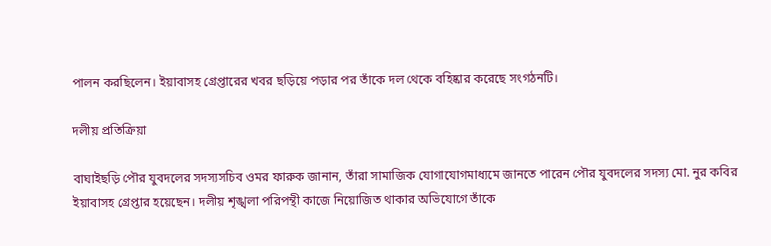পালন করছিলেন। ইয়াবাসহ গ্রেপ্তারের খবর ছড়িয়ে পড়ার পর তাঁকে দল থেকে বহিষ্কার করেছে সংগঠনটি।

দলীয় প্রতিক্রিয়া

বাঘাইছড়ি পৌর যুবদলের সদস্যসচিব ওমর ফারুক জানান, তাঁরা সামাজিক যোগাযোগমাধ্যমে জানতে পারেন পৌর যুবদলের সদস্য মো. নুর কবির ইয়াবাসহ গ্রেপ্তার হয়েছেন। দলীয় শৃঙ্খলা পরিপন্থী কাজে নিয়োজিত থাকার অভিযোগে তাঁকে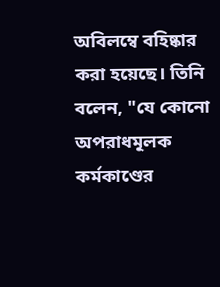অবিলম্বে বহিষ্কার করা হয়েছে। তিনি বলেন, "যে কোনো অপরাধমূলক কর্মকাণ্ডের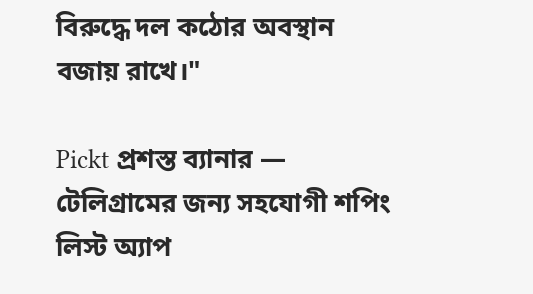বিরুদ্ধে দল কঠোর অবস্থান বজায় রাখে।"

Pickt প্রশস্ত ব্যানার — টেলিগ্রামের জন্য সহযোগী শপিং লিস্ট অ্যাপ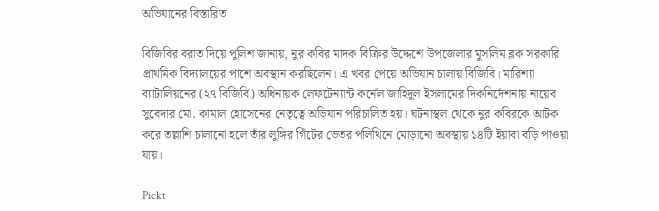অভিযানের বিস্তারিত

বিজিবির বরাত দিয়ে পুলিশ জানায়, নুর কবির মাদক বিক্রির উদ্দেশে উপজেলার মুসলিম ব্লক সরকারি প্রাথমিক বিদ্যালয়ের পাশে অবস্থান করছিলেন। এ খবর পেয়ে অভিযান চালায় বিজিবি। মারিশ্যা ব্যাটালিয়নের (২৭ বিজিবি) অধিনায়ক লেফটেন্যান্ট কর্নেল জাহিদুল ইসলামের দিকনির্দেশনায় নায়েব সুবেদার মো. কামাল হোসেনের নেতৃত্বে অভিযান পরিচালিত হয়। ঘটনাস্থল থেকে নুর কবিরকে আটক করে তল্লাশি চালানো হলে তাঁর লুঙ্গির গিঁটের ভেতর পলিথিনে মোড়ানো অবস্থায় ১৪টি ইয়াবা বড়ি পাওয়া যায়।

Pickt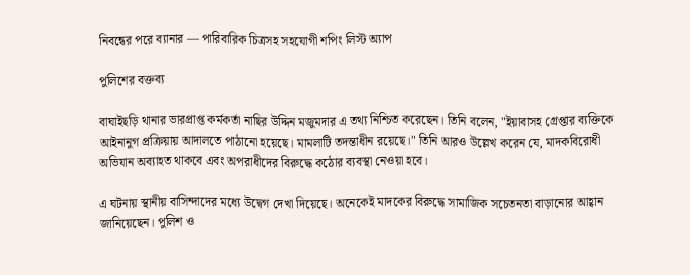নিবন্ধের পরে ব্যানার — পারিবারিক চিত্রসহ সহযোগী শপিং লিস্ট অ্যাপ

পুলিশের বক্তব্য

বাঘাইছড়ি থানার ভারপ্রাপ্ত কর্মকর্তা নাছির উদ্দিন মজুমদার এ তথ্য নিশ্চিত করেছেন। তিনি বলেন, "ইয়াবাসহ গ্রেপ্তার ব্যক্তিকে আইনানুগ প্রক্রিয়ায় আদালতে পাঠানো হয়েছে। মামলাটি তদন্তাধীন রয়েছে।" তিনি আরও উল্লেখ করেন যে, মাদকবিরোধী অভিযান অব্যাহত থাকবে এবং অপরাধীদের বিরুদ্ধে কঠোর ব্যবস্থা নেওয়া হবে।

এ ঘটনায় স্থানীয় বাসিন্দাদের মধ্যে উদ্বেগ দেখা দিয়েছে। অনেকেই মাদকের বিরুদ্ধে সামাজিক সচেতনতা বাড়ানোর আহ্বান জানিয়েছেন। পুলিশ ও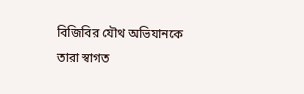বিজিবির যৌথ অভিযানকে তারা স্বাগত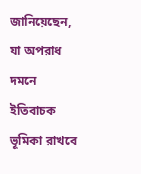জানিয়েছেন, যা অপরাধ দমনে ইতিবাচক ভূমিকা রাখবে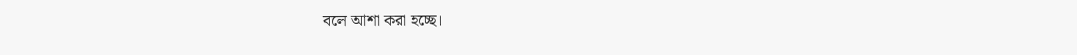বলে আশা করা হচ্ছে।